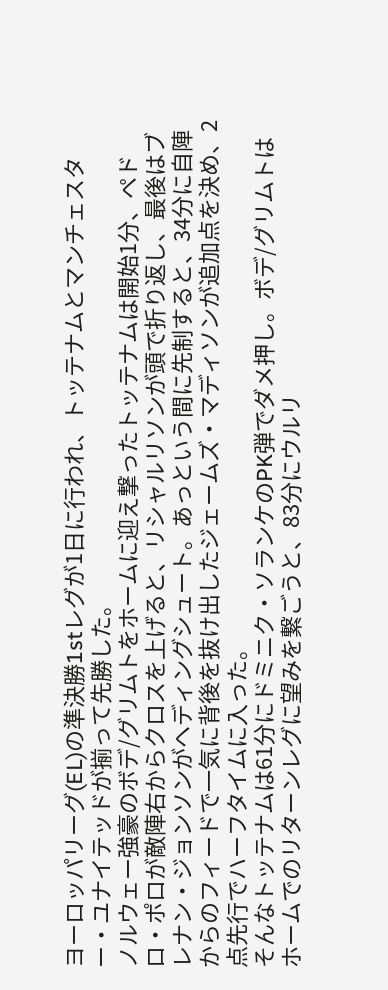ヨーロッパリーグ(EL)の準決勝1stレグが1日に行われ、トッテナムとマンチェスター・ユナイテッドが揃って先勝した。
ノルウェー強豪のボデ/グリムトをホームに迎え撃ったトッテナムは開始1分、ペドロ・ポロが敵陣右からクロスを上げると、リシャルリソンが頭で折り返し、最後はブレナン・ジョンソンがヘディングシュート。あっという間に先制すると、34分に自陣からのフィードで一気に背後を抜け出したジェームズ・マディソンが追加点を決め、2点先行でハーフタイムに入った。
そんなトッテナムは61分にドミニク・ソランケのPK弾でダメ押し。ボデ/グリムトはホームでのリターンレグに望みを繋ごうと、83分にウルリ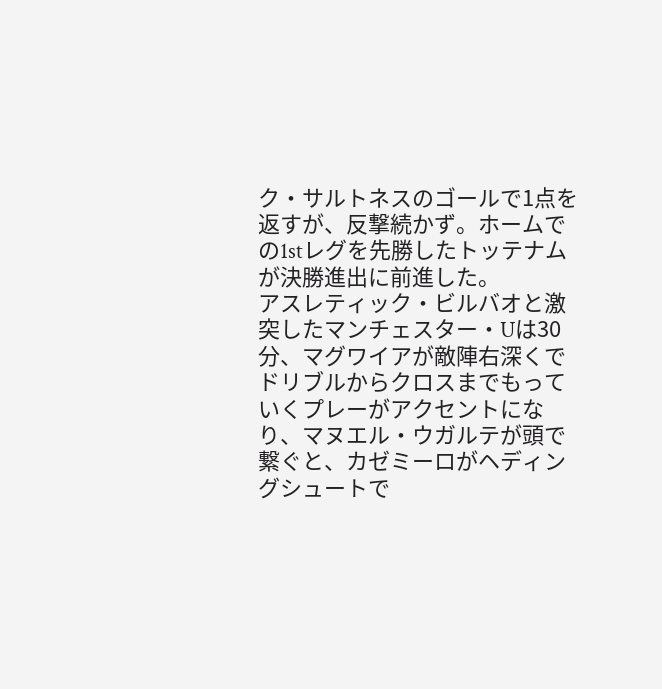ク・サルトネスのゴールで1点を返すが、反撃続かず。ホームでの1stレグを先勝したトッテナムが決勝進出に前進した。
アスレティック・ビルバオと激突したマンチェスター・Uは30分、マグワイアが敵陣右深くでドリブルからクロスまでもっていくプレーがアクセントになり、マヌエル・ウガルテが頭で繋ぐと、カゼミーロがヘディングシュートで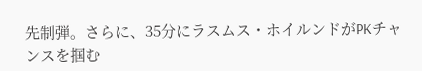先制弾。さらに、35分にラスムス・ホイルンドがPKチャンスを掴む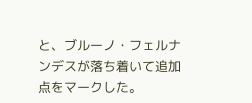と、ブルーノ・フェルナンデスが落ち着いて追加点をマークした。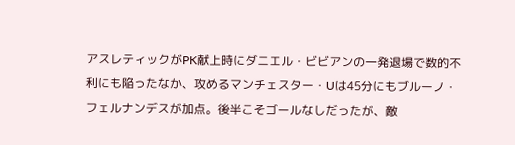アスレティックがPK献上時にダニエル・ビビアンの一発退場で数的不利にも陥ったなか、攻めるマンチェスター・Uは45分にもブルーノ・フェルナンデスが加点。後半こそゴールなしだったが、敵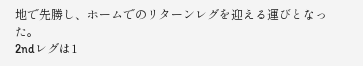地で先勝し、ホームでのリターンレグを迎える運びとなった。
2ndレグは1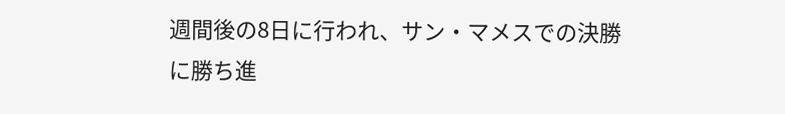週間後の8日に行われ、サン・マメスでの決勝に勝ち進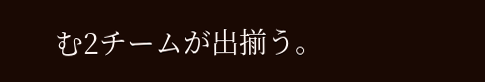む2チームが出揃う。